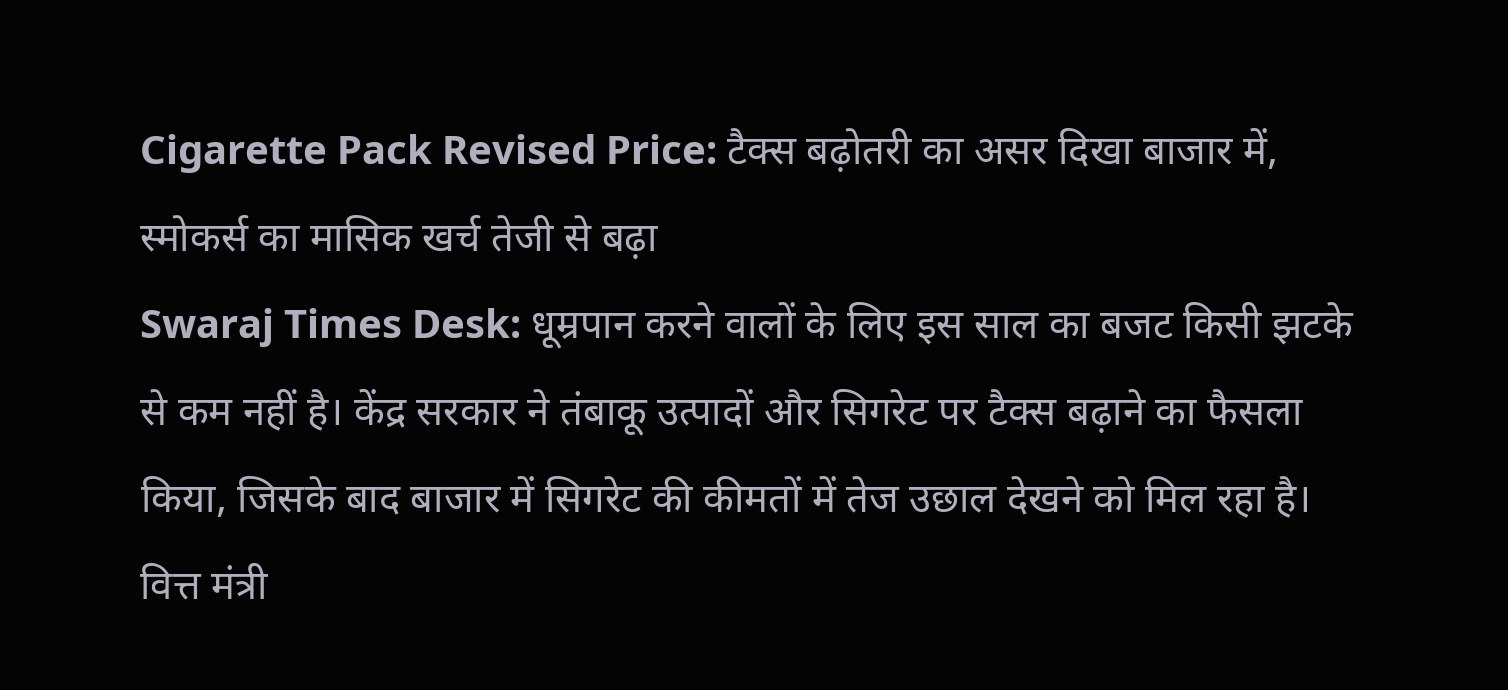Cigarette Pack Revised Price: टैक्स बढ़ोतरी का असर दिखा बाजार में, स्मोकर्स का मासिक खर्च तेजी से बढ़ा
Swaraj Times Desk: धूम्रपान करने वालों के लिए इस साल का बजट किसी झटके से कम नहीं है। केंद्र सरकार ने तंबाकू उत्पादों और सिगरेट पर टैक्स बढ़ाने का फैसला किया, जिसके बाद बाजार में सिगरेट की कीमतों में तेज उछाल देखने को मिल रहा है। वित्त मंत्री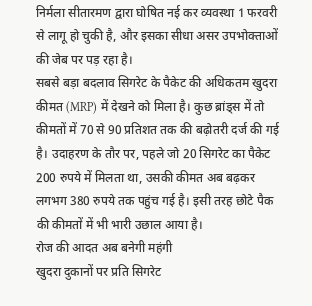निर्मला सीतारमण द्वारा घोषित नई कर व्यवस्था 1 फरवरी से लागू हो चुकी है, और इसका सीधा असर उपभोक्ताओं की जेब पर पड़ रहा है।
सबसे बड़ा बदलाव सिगरेट के पैकेट की अधिकतम खुदरा कीमत (MRP) में देखने को मिला है। कुछ ब्रांड्स में तो कीमतों में 70 से 90 प्रतिशत तक की बढ़ोतरी दर्ज की गई है। उदाहरण के तौर पर, पहले जो 20 सिगरेट का पैकेट 200 रुपये में मिलता था, उसकी कीमत अब बढ़कर लगभग 380 रुपये तक पहुंच गई है। इसी तरह छोटे पैक की कीमतों में भी भारी उछाल आया है।
रोज की आदत अब बनेगी महंगी
खुदरा दुकानों पर प्रति सिगरेट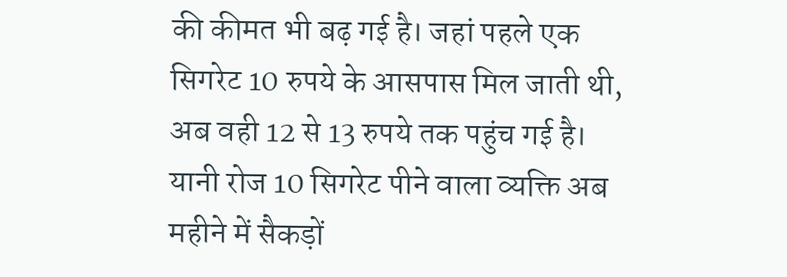की कीमत भी बढ़ गई है। जहां पहले एक सिगरेट 10 रुपये के आसपास मिल जाती थी, अब वही 12 से 13 रुपये तक पहुंच गई है। यानी रोज 10 सिगरेट पीने वाला व्यक्ति अब महीने में सैकड़ों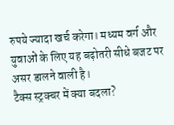रुपये ज्यादा खर्च करेगा। मध्यम वर्ग और युवाओं के लिए यह बढ़ोतरी सीधे बजट पर असर डालने वाली है।
टैक्स स्ट्रक्चर में क्या बदला?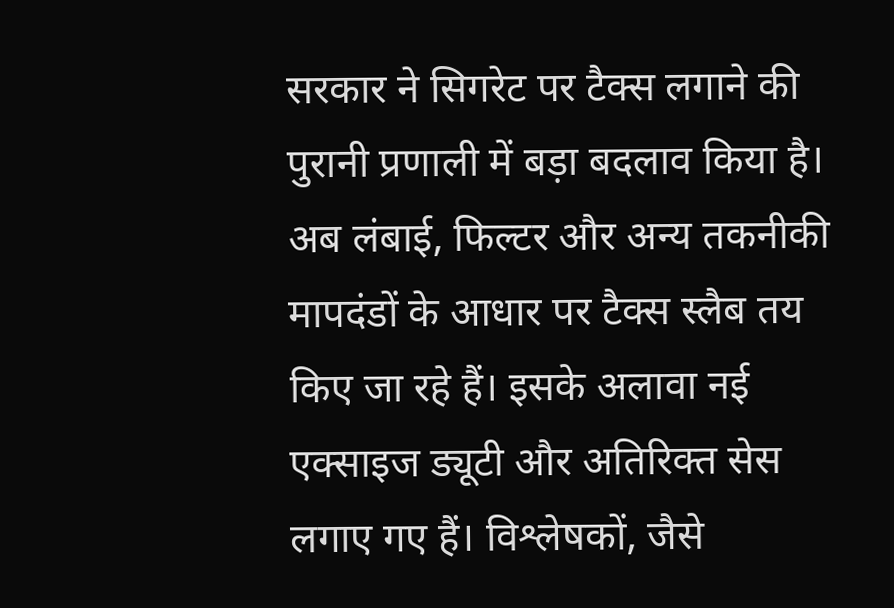सरकार ने सिगरेट पर टैक्स लगाने की पुरानी प्रणाली में बड़ा बदलाव किया है। अब लंबाई, फिल्टर और अन्य तकनीकी मापदंडों के आधार पर टैक्स स्लैब तय किए जा रहे हैं। इसके अलावा नई एक्साइज ड्यूटी और अतिरिक्त सेस लगाए गए हैं। विश्लेषकों, जैसे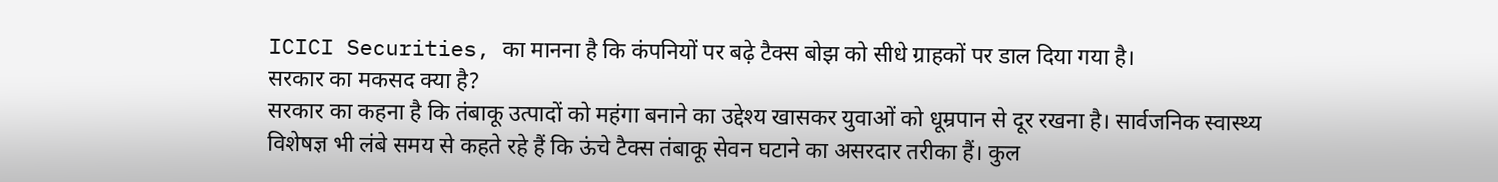ICICI Securities, का मानना है कि कंपनियों पर बढ़े टैक्स बोझ को सीधे ग्राहकों पर डाल दिया गया है।
सरकार का मकसद क्या है?
सरकार का कहना है कि तंबाकू उत्पादों को महंगा बनाने का उद्देश्य खासकर युवाओं को धूम्रपान से दूर रखना है। सार्वजनिक स्वास्थ्य विशेषज्ञ भी लंबे समय से कहते रहे हैं कि ऊंचे टैक्स तंबाकू सेवन घटाने का असरदार तरीका हैं। कुल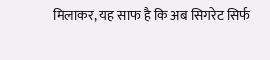मिलाकर, यह साफ है कि अब सिगरेट सिर्फ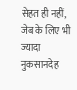सेहत ही नहीं, जेब के लिए भी ज्यादा नुकसानदेह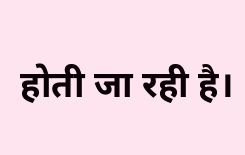होती जा रही है।